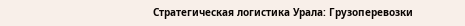Стратегическая логистика Урала: Грузоперевозки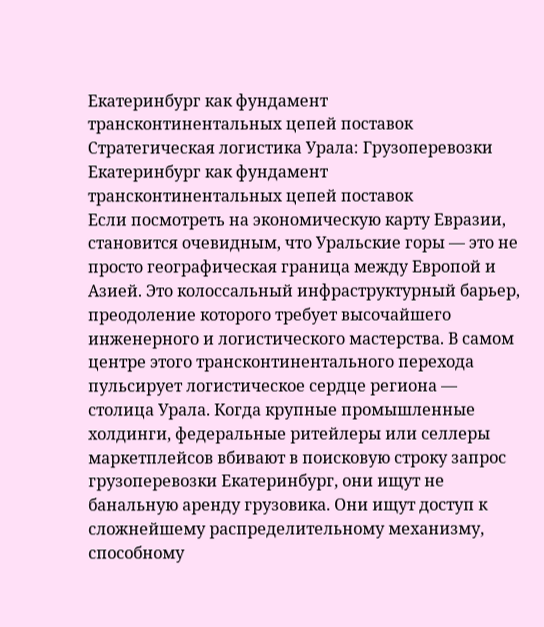Екатеринбург как фундамент трансконтинентальных цепей поставок
Стратегическая логистика Урала: Грузоперевозки Екатеринбург как фундамент трансконтинентальных цепей поставок
Если посмотреть на экономическую карту Евразии, становится очевидным, что Уральские горы — это не просто географическая граница между Европой и Азией. Это колоссальный инфраструктурный барьер, преодоление которого требует высочайшего инженерного и логистического мастерства. В самом центре этого трансконтинентального перехода пульсирует логистическое сердце региона — столица Урала. Когда крупные промышленные холдинги, федеральные ритейлеры или селлеры маркетплейсов вбивают в поисковую строку запрос грузоперевозки Екатеринбург, они ищут не банальную аренду грузовика. Они ищут доступ к сложнейшему распределительному механизму, способному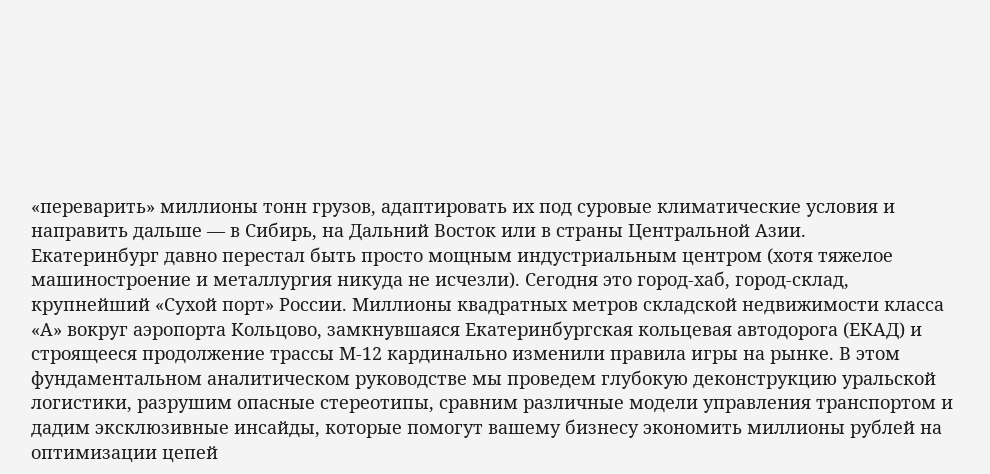«переварить» миллионы тонн грузов, адаптировать их под суровые климатические условия и направить дальше — в Сибирь, на Дальний Восток или в страны Центральной Азии.
Екатеринбург давно перестал быть просто мощным индустриальным центром (хотя тяжелое машиностроение и металлургия никуда не исчезли). Сегодня это город-хаб, город-склад, крупнейший «Сухой порт» России. Миллионы квадратных метров складской недвижимости класса «А» вокруг аэропорта Кольцово, замкнувшаяся Екатеринбургская кольцевая автодорога (ЕКАД) и строящееся продолжение трассы М-12 кардинально изменили правила игры на рынке. В этом фундаментальном аналитическом руководстве мы проведем глубокую деконструкцию уральской логистики, разрушим опасные стереотипы, сравним различные модели управления транспортом и дадим эксклюзивные инсайды, которые помогут вашему бизнесу экономить миллионы рублей на оптимизации цепей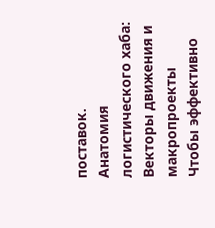поставок.
Анатомия логистического хаба: Векторы движения и макропроекты
Чтобы эффективно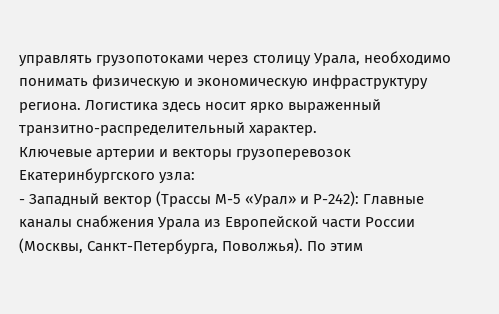управлять грузопотоками через столицу Урала, необходимо понимать физическую и экономическую инфраструктуру региона. Логистика здесь носит ярко выраженный транзитно-распределительный характер.
Ключевые артерии и векторы грузоперевозок Екатеринбургского узла:
- Западный вектор (Трассы М-5 «Урал» и Р-242): Главные каналы снабжения Урала из Европейской части России (Москвы, Санкт-Петербурга, Поволжья). По этим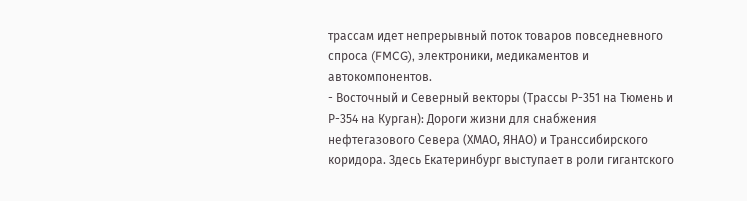трассам идет непрерывный поток товаров повседневного спроса (FMCG), электроники, медикаментов и автокомпонентов.
- Восточный и Северный векторы (Трассы Р-351 на Тюмень и Р-354 на Курган): Дороги жизни для снабжения нефтегазового Севера (ХМАО, ЯНАО) и Транссибирского коридора. Здесь Екатеринбург выступает в роли гигантского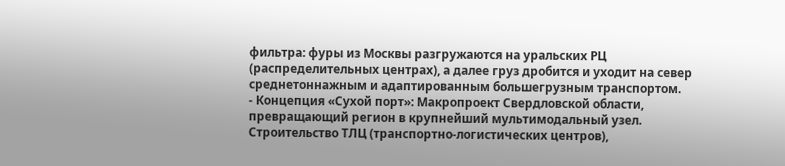фильтра: фуры из Москвы разгружаются на уральских РЦ (распределительных центрах), а далее груз дробится и уходит на север среднетоннажным и адаптированным большегрузным транспортом.
- Концепция «Сухой порт»: Макропроект Свердловской области, превращающий регион в крупнейший мультимодальный узел. Строительство ТЛЦ (транспортно-логистических центров),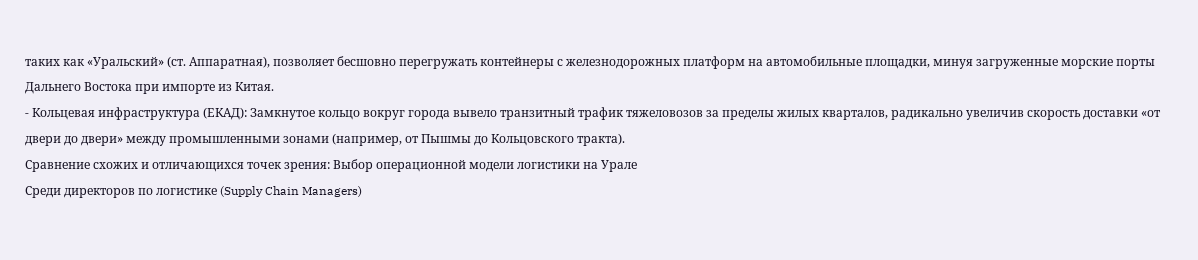таких как «Уральский» (ст. Аппаратная), позволяет бесшовно перегружать контейнеры с железнодорожных платформ на автомобильные площадки, минуя загруженные морские порты Дальнего Востока при импорте из Китая.
- Кольцевая инфраструктура (ЕКАД): Замкнутое кольцо вокруг города вывело транзитный трафик тяжеловозов за пределы жилых кварталов, радикально увеличив скорость доставки «от двери до двери» между промышленными зонами (например, от Пышмы до Кольцовского тракта).
Сравнение схожих и отличающихся точек зрения: Выбор операционной модели логистики на Урале
Среди директоров по логистике (Supply Chain Managers)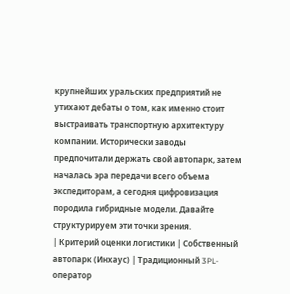крупнейших уральских предприятий не утихают дебаты о том, как именно стоит выстраивать транспортную архитектуру компании. Исторически заводы предпочитали держать свой автопарк, затем началась эра передачи всего объема экспедиторам, а сегодня цифровизация породила гибридные модели. Давайте структурируем эти точки зрения.
| Критерий оценки логистики | Собственный автопарк (Инхаус) | Традиционный 3PL-оператор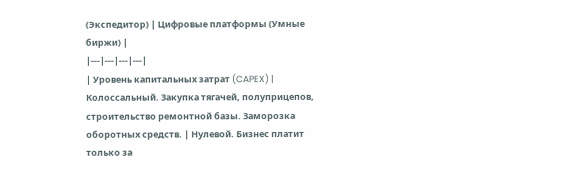(Экспедитор) | Цифровые платформы (Умные биржи) |
|---|---|---|---|
| Уровень капитальных затрат (CAPEX) | Колоссальный. Закупка тягачей, полуприцепов, строительство ремонтной базы. Заморозка оборотных средств. | Нулевой. Бизнес платит только за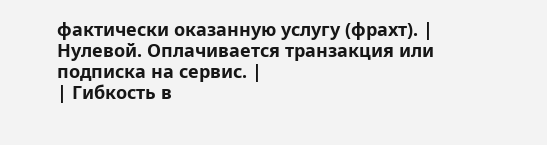фактически оказанную услугу (фрахт). | Нулевой. Оплачивается транзакция или подписка на сервис. |
| Гибкость в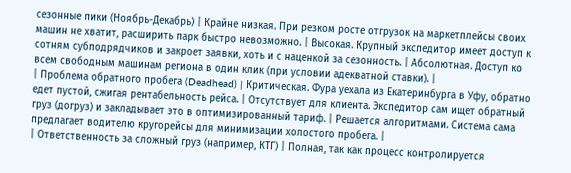сезонные пики (Ноябрь-Декабрь) | Крайне низкая. При резком росте отгрузок на маркетплейсы своих машин не хватит, расширить парк быстро невозможно. | Высокая. Крупный экспедитор имеет доступ к сотням субподрядчиков и закроет заявки, хоть и с наценкой за сезонность. | Абсолютная. Доступ ко всем свободным машинам региона в один клик (при условии адекватной ставки). |
| Проблема обратного пробега (Deadhead) | Критическая. Фура уехала из Екатеринбурга в Уфу, обратно едет пустой, сжигая рентабельность рейса. | Отсутствует для клиента. Экспедитор сам ищет обратный груз (догруз) и закладывает это в оптимизированный тариф. | Решается алгоритмами. Система сама предлагает водителю кругорейсы для минимизации холостого пробега. |
| Ответственность за сложный груз (например, КТГ) | Полная, так как процесс контролируется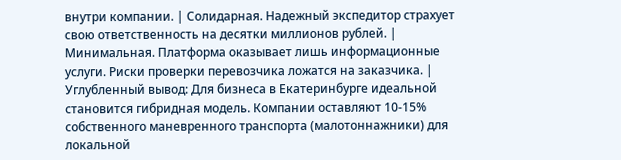внутри компании. | Солидарная. Надежный экспедитор страхует свою ответственность на десятки миллионов рублей. | Минимальная. Платформа оказывает лишь информационные услуги. Риски проверки перевозчика ложатся на заказчика. |
Углубленный вывод: Для бизнеса в Екатеринбурге идеальной становится гибридная модель. Компании оставляют 10-15% собственного маневренного транспорта (малотоннажники) для локальной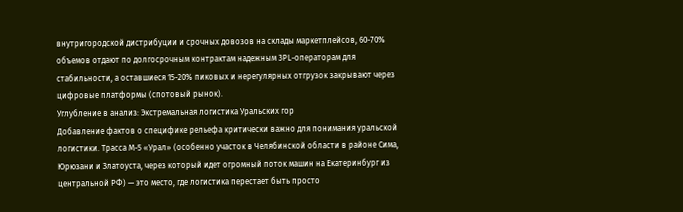внутригородской дистрибуции и срочных довозов на склады маркетплейсов, 60-70% объемов отдают по долгосрочным контрактам надежным 3PL-операторам для стабильности, а оставшиеся 15-20% пиковых и нерегулярных отгрузок закрывают через цифровые платформы (спотовый рынок).
Углубление в анализ: Экстремальная логистика Уральских гор
Добавление фактов о специфике рельефа критически важно для понимания уральской логистики. Трасса М-5 «Урал» (особенно участок в Челябинской области в районе Сима, Юрюзани и Златоуста, через который идет огромный поток машин на Екатеринбург из центральной РФ) — это место, где логистика перестает быть просто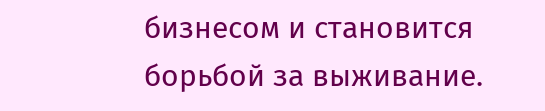бизнесом и становится борьбой за выживание.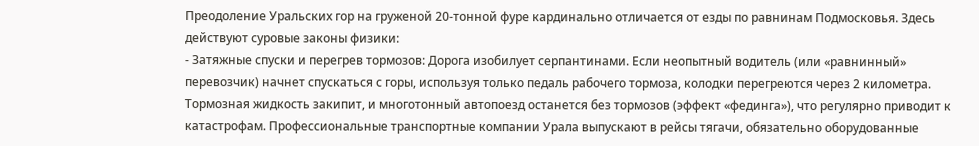Преодоление Уральских гор на груженой 20-тонной фуре кардинально отличается от езды по равнинам Подмосковья. Здесь действуют суровые законы физики:
- Затяжные спуски и перегрев тормозов: Дорога изобилует серпантинами. Если неопытный водитель (или «равнинный» перевозчик) начнет спускаться с горы, используя только педаль рабочего тормоза, колодки перегреются через 2 километра. Тормозная жидкость закипит, и многотонный автопоезд останется без тормозов (эффект «фединга»), что регулярно приводит к катастрофам. Профессиональные транспортные компании Урала выпускают в рейсы тягачи, обязательно оборудованные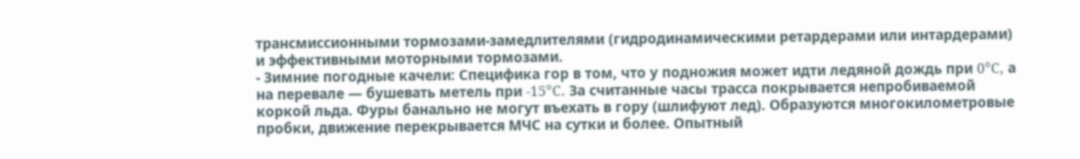трансмиссионными тормозами-замедлителями (гидродинамическими ретардерами или интардерами) и эффективными моторными тормозами.
- Зимние погодные качели: Специфика гор в том, что у подножия может идти ледяной дождь при 0°C, а на перевале — бушевать метель при -15°C. За считанные часы трасса покрывается непробиваемой коркой льда. Фуры банально не могут въехать в гору (шлифуют лед). Образуются многокилометровые пробки, движение перекрывается МЧС на сутки и более. Опытный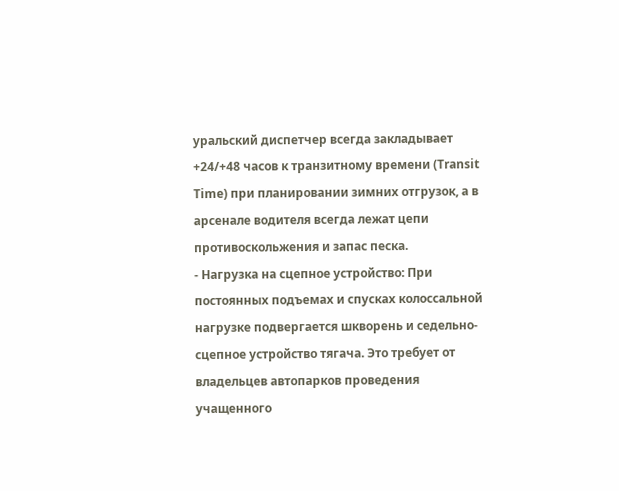уральский диспетчер всегда закладывает +24/+48 часов к транзитному времени (Transit Time) при планировании зимних отгрузок, а в арсенале водителя всегда лежат цепи противоскольжения и запас песка.
- Нагрузка на сцепное устройство: При постоянных подъемах и спусках колоссальной нагрузке подвергается шкворень и седельно-сцепное устройство тягача. Это требует от владельцев автопарков проведения учащенного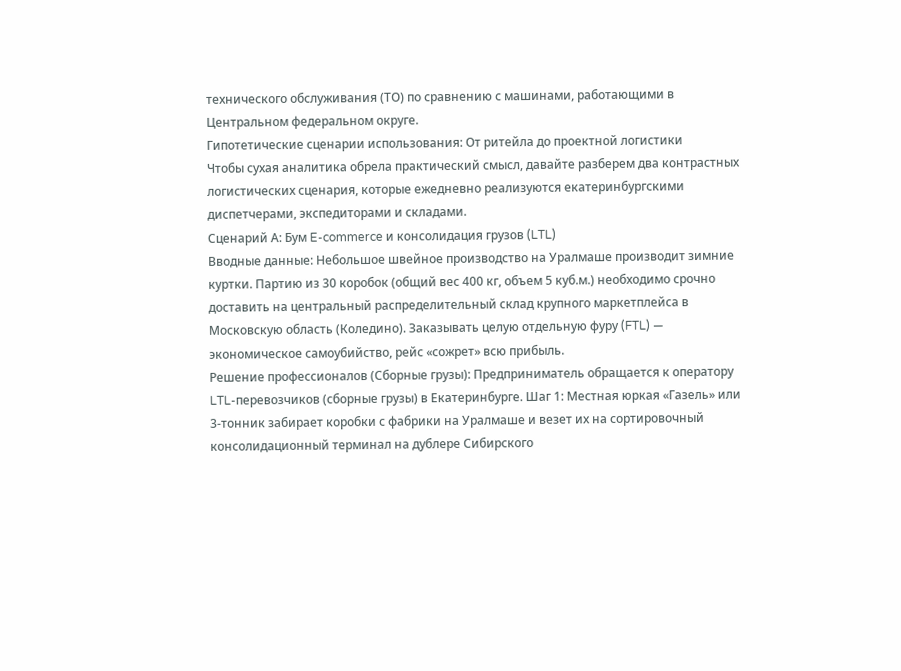технического обслуживания (ТО) по сравнению с машинами, работающими в Центральном федеральном округе.
Гипотетические сценарии использования: От ритейла до проектной логистики
Чтобы сухая аналитика обрела практический смысл, давайте разберем два контрастных логистических сценария, которые ежедневно реализуются екатеринбургскими диспетчерами, экспедиторами и складами.
Сценарий А: Бум E-commerce и консолидация грузов (LTL)
Вводные данные: Небольшое швейное производство на Уралмаше производит зимние куртки. Партию из 30 коробок (общий вес 400 кг, объем 5 куб.м.) необходимо срочно доставить на центральный распределительный склад крупного маркетплейса в Московскую область (Коледино). Заказывать целую отдельную фуру (FTL) — экономическое самоубийство, рейс «сожрет» всю прибыль.
Решение профессионалов (Сборные грузы): Предприниматель обращается к оператору LTL-перевозчиков (сборные грузы) в Екатеринбурге. Шаг 1: Местная юркая «Газель» или 3-тонник забирает коробки с фабрики на Уралмаше и везет их на сортировочный консолидационный терминал на дублере Сибирского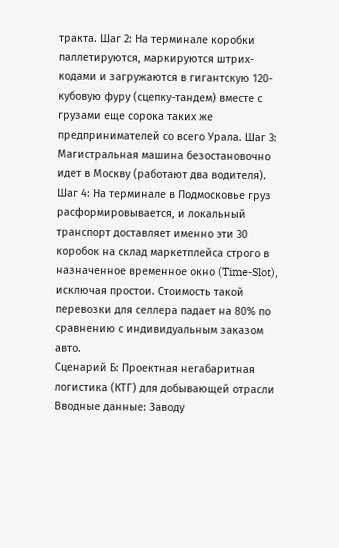тракта. Шаг 2: На терминале коробки паллетируются, маркируются штрих-кодами и загружаются в гигантскую 120-кубовую фуру (сцепку-тандем) вместе с грузами еще сорока таких же предпринимателей со всего Урала. Шаг 3: Магистральная машина безостановочно идет в Москву (работают два водителя). Шаг 4: На терминале в Подмосковье груз расформировывается, и локальный транспорт доставляет именно эти 30 коробок на склад маркетплейса строго в назначенное временное окно (Time-Slot), исключая простои. Стоимость такой перевозки для селлера падает на 80% по сравнению с индивидуальным заказом авто.
Сценарий Б: Проектная негабаритная логистика (КТГ) для добывающей отрасли
Вводные данные: Заводу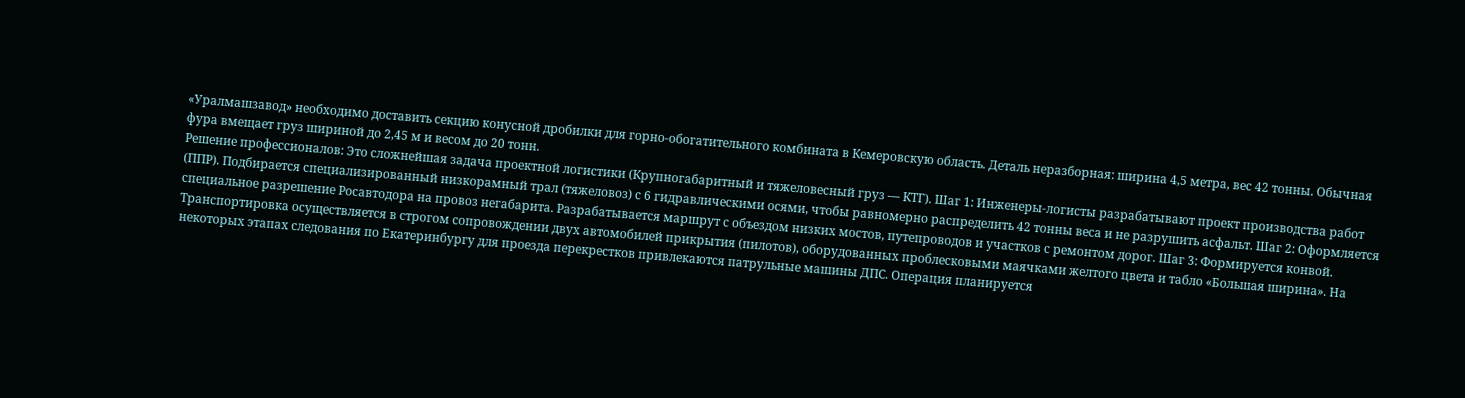«Уралмашзавод» необходимо доставить секцию конусной дробилки для горно-обогатительного комбината в Кемеровскую область. Деталь неразборная: ширина 4,5 метра, вес 42 тонны. Обычная фура вмещает груз шириной до 2,45 м и весом до 20 тонн.
Решение профессионалов: Это сложнейшая задача проектной логистики (Крупногабаритный и тяжеловесный груз — КТГ). Шаг 1: Инженеры-логисты разрабатывают проект производства работ (ППР). Подбирается специализированный низкорамный трал (тяжеловоз) с 6 гидравлическими осями, чтобы равномерно распределить 42 тонны веса и не разрушить асфальт. Шаг 2: Оформляется специальное разрешение Росавтодора на провоз негабарита. Разрабатывается маршрут с объездом низких мостов, путепроводов и участков с ремонтом дорог. Шаг 3: Формируется конвой. Транспортировка осуществляется в строгом сопровождении двух автомобилей прикрытия (пилотов), оборудованных проблесковыми маячками желтого цвета и табло «Большая ширина». На некоторых этапах следования по Екатеринбургу для проезда перекрестков привлекаются патрульные машины ДПС. Операция планируется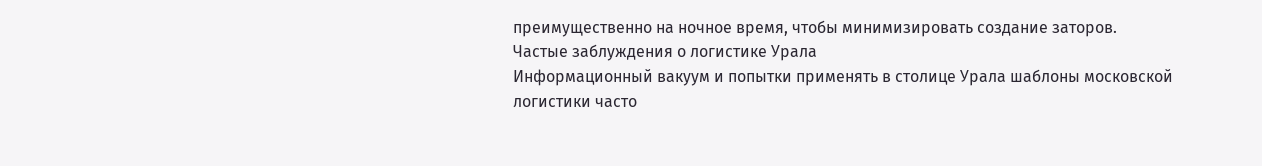преимущественно на ночное время, чтобы минимизировать создание заторов.
Частые заблуждения о логистике Урала
Информационный вакуум и попытки применять в столице Урала шаблоны московской логистики часто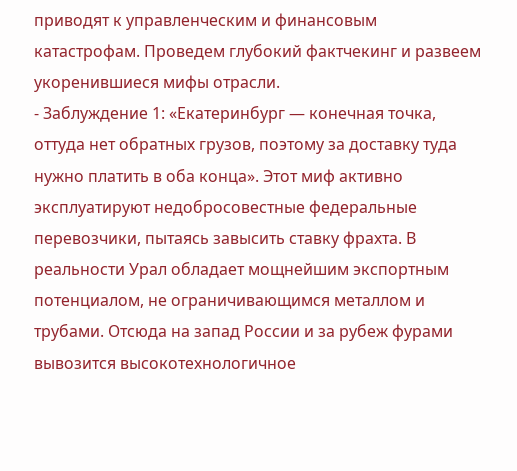приводят к управленческим и финансовым катастрофам. Проведем глубокий фактчекинг и развеем укоренившиеся мифы отрасли.
- Заблуждение 1: «Екатеринбург — конечная точка, оттуда нет обратных грузов, поэтому за доставку туда нужно платить в оба конца». Этот миф активно эксплуатируют недобросовестные федеральные перевозчики, пытаясь завысить ставку фрахта. В реальности Урал обладает мощнейшим экспортным потенциалом, не ограничивающимся металлом и трубами. Отсюда на запад России и за рубеж фурами вывозится высокотехнологичное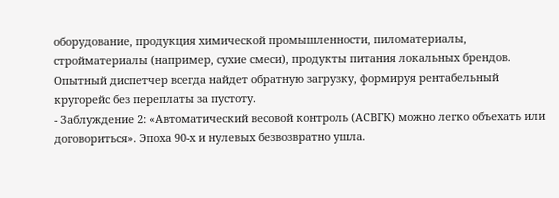оборудование, продукция химической промышленности, пиломатериалы, стройматериалы (например, сухие смеси), продукты питания локальных брендов. Опытный диспетчер всегда найдет обратную загрузку, формируя рентабельный кругорейс без переплаты за пустоту.
- Заблуждение 2: «Автоматический весовой контроль (АСВГК) можно легко объехать или договориться». Эпоха 90-х и нулевых безвозвратно ушла.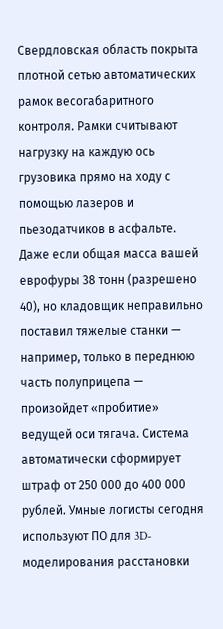Свердловская область покрыта плотной сетью автоматических рамок весогабаритного контроля. Рамки считывают нагрузку на каждую ось грузовика прямо на ходу с помощью лазеров и пьезодатчиков в асфальте. Даже если общая масса вашей еврофуры 38 тонн (разрешено 40), но кладовщик неправильно поставил тяжелые станки — например, только в переднюю часть полуприцепа — произойдет «пробитие» ведущей оси тягача. Система автоматически сформирует штраф от 250 000 до 400 000 рублей. Умные логисты сегодня используют ПО для 3D-моделирования расстановки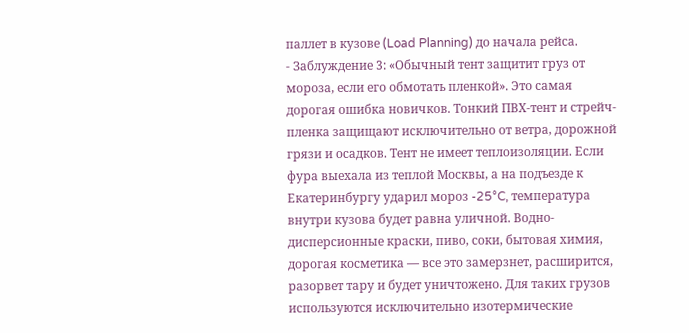паллет в кузове (Load Planning) до начала рейса.
- Заблуждение 3: «Обычный тент защитит груз от мороза, если его обмотать пленкой». Это самая дорогая ошибка новичков. Тонкий ПВХ-тент и стрейч-пленка защищают исключительно от ветра, дорожной грязи и осадков. Тент не имеет теплоизоляции. Если фура выехала из теплой Москвы, а на подъезде к Екатеринбургу ударил мороз -25°C, температура внутри кузова будет равна уличной. Водно-дисперсионные краски, пиво, соки, бытовая химия, дорогая косметика — все это замерзнет, расширится, разорвет тару и будет уничтожено. Для таких грузов используются исключительно изотермические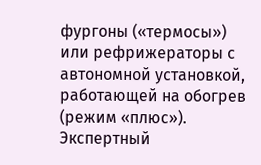фургоны («термосы») или рефрижераторы с автономной установкой, работающей на обогрев (режим «плюс»).
Экспертный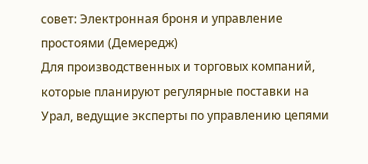совет: Электронная броня и управление простоями (Демередж)
Для производственных и торговых компаний, которые планируют регулярные поставки на Урал, ведущие эксперты по управлению цепями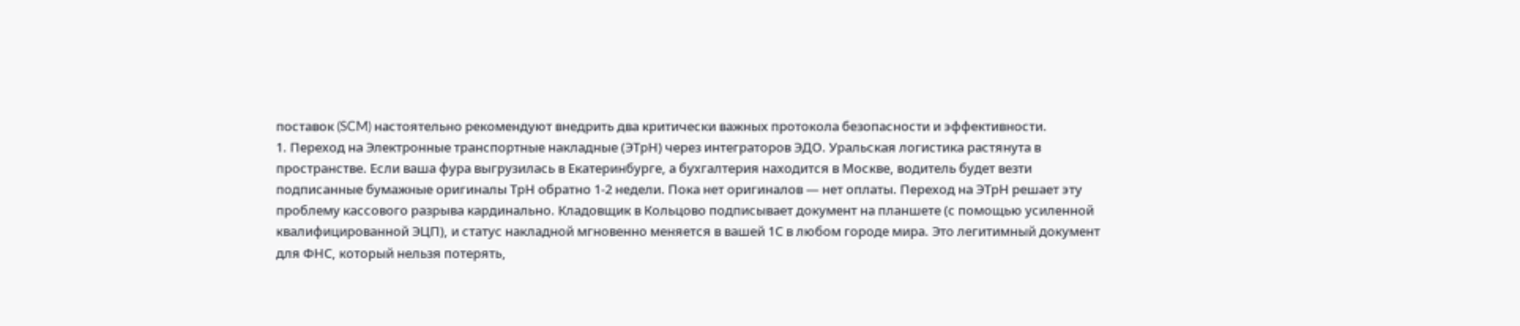поставок (SCM) настоятельно рекомендуют внедрить два критически важных протокола безопасности и эффективности.
1. Переход на Электронные транспортные накладные (ЭТрН) через интеграторов ЭДО. Уральская логистика растянута в пространстве. Если ваша фура выгрузилась в Екатеринбурге, а бухгалтерия находится в Москве, водитель будет везти подписанные бумажные оригиналы ТрН обратно 1-2 недели. Пока нет оригиналов — нет оплаты. Переход на ЭТрН решает эту проблему кассового разрыва кардинально. Кладовщик в Кольцово подписывает документ на планшете (с помощью усиленной квалифицированной ЭЦП), и статус накладной мгновенно меняется в вашей 1С в любом городе мира. Это легитимный документ для ФНС, который нельзя потерять,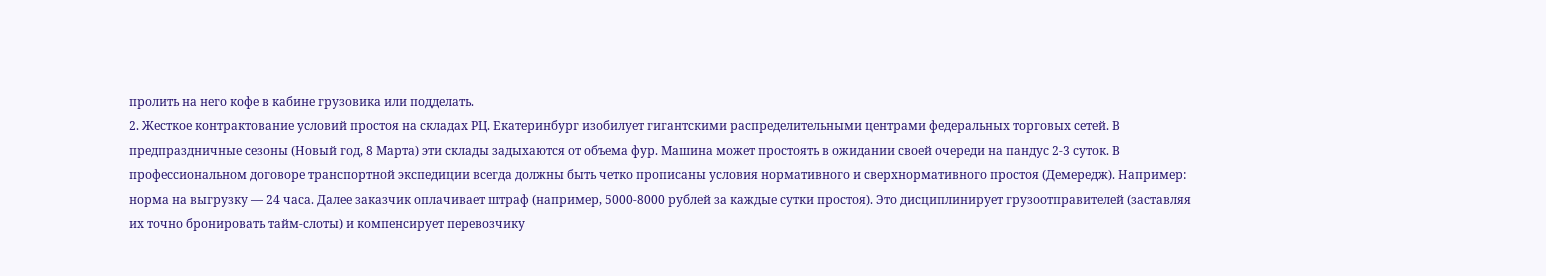пролить на него кофе в кабине грузовика или подделать.
2. Жесткое контрактование условий простоя на складах РЦ. Екатеринбург изобилует гигантскими распределительными центрами федеральных торговых сетей. В предпраздничные сезоны (Новый год, 8 Марта) эти склады задыхаются от объема фур. Машина может простоять в ожидании своей очереди на пандус 2-3 суток. В профессиональном договоре транспортной экспедиции всегда должны быть четко прописаны условия нормативного и сверхнормативного простоя (Демередж). Например: норма на выгрузку — 24 часа. Далее заказчик оплачивает штраф (например, 5000-8000 рублей за каждые сутки простоя). Это дисциплинирует грузоотправителей (заставляя их точно бронировать тайм-слоты) и компенсирует перевозчику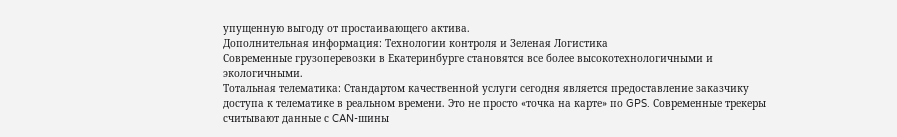упущенную выгоду от простаивающего актива.
Дополнительная информация: Технологии контроля и Зеленая Логистика
Современные грузоперевозки в Екатеринбурге становятся все более высокотехнологичными и экологичными.
Тотальная телематика: Стандартом качественной услуги сегодня является предоставление заказчику доступа к телематике в реальном времени. Это не просто «точка на карте» по GPS. Современные трекеры считывают данные с CAN-шины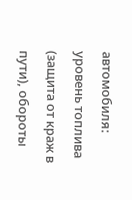автомобиля: уровень топлива (защита от краж в пути), обороты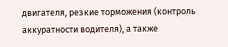двигателя, резкие торможения (контроль аккуратности водителя), а также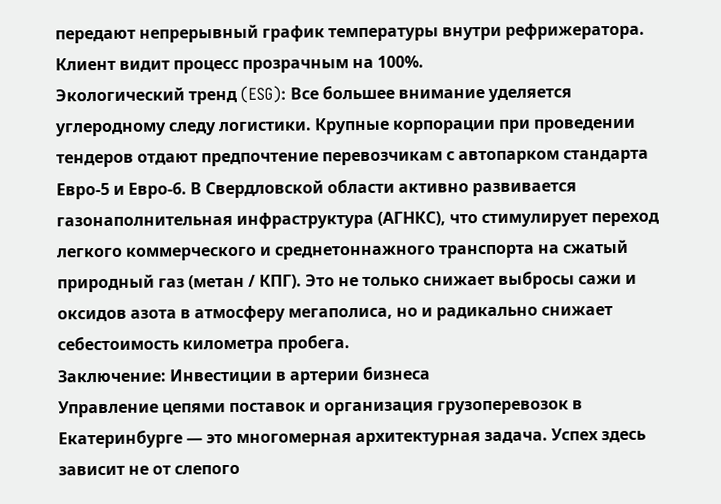передают непрерывный график температуры внутри рефрижератора. Клиент видит процесс прозрачным на 100%.
Экологический тренд (ESG): Все большее внимание уделяется углеродному следу логистики. Крупные корпорации при проведении тендеров отдают предпочтение перевозчикам с автопарком стандарта Евро-5 и Евро-6. В Свердловской области активно развивается газонаполнительная инфраструктура (АГНКС), что стимулирует переход легкого коммерческого и среднетоннажного транспорта на сжатый природный газ (метан / КПГ). Это не только снижает выбросы сажи и оксидов азота в атмосферу мегаполиса, но и радикально снижает себестоимость километра пробега.
Заключение: Инвестиции в артерии бизнеса
Управление цепями поставок и организация грузоперевозок в Екатеринбурге — это многомерная архитектурная задача. Успех здесь зависит не от слепого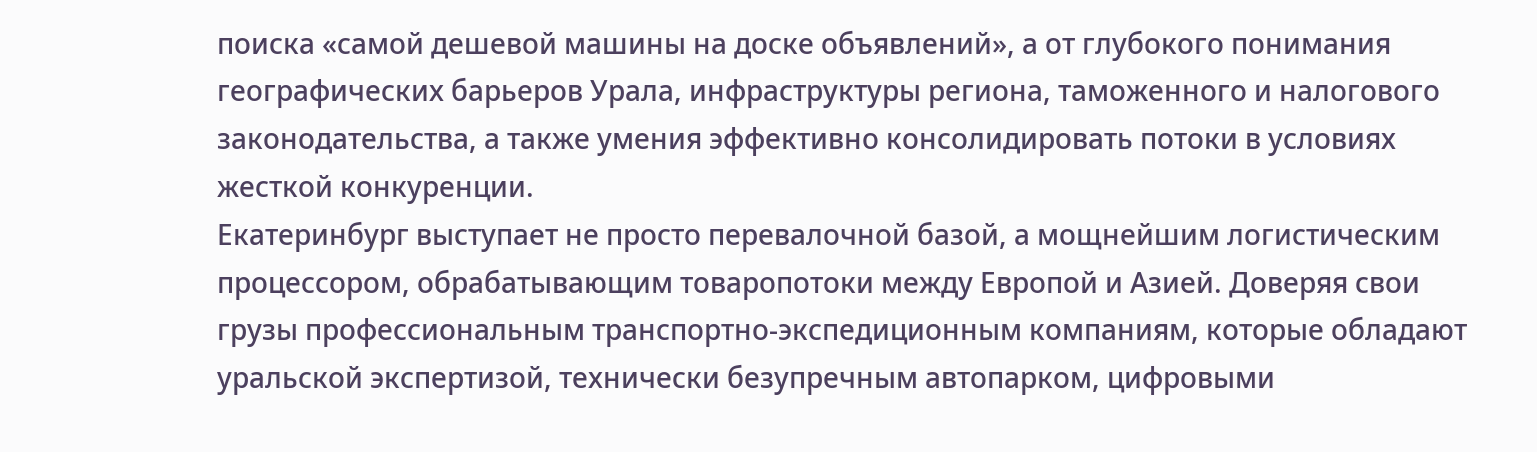поиска «самой дешевой машины на доске объявлений», а от глубокого понимания географических барьеров Урала, инфраструктуры региона, таможенного и налогового законодательства, а также умения эффективно консолидировать потоки в условиях жесткой конкуренции.
Екатеринбург выступает не просто перевалочной базой, а мощнейшим логистическим процессором, обрабатывающим товаропотоки между Европой и Азией. Доверяя свои грузы профессиональным транспортно-экспедиционным компаниям, которые обладают уральской экспертизой, технически безупречным автопарком, цифровыми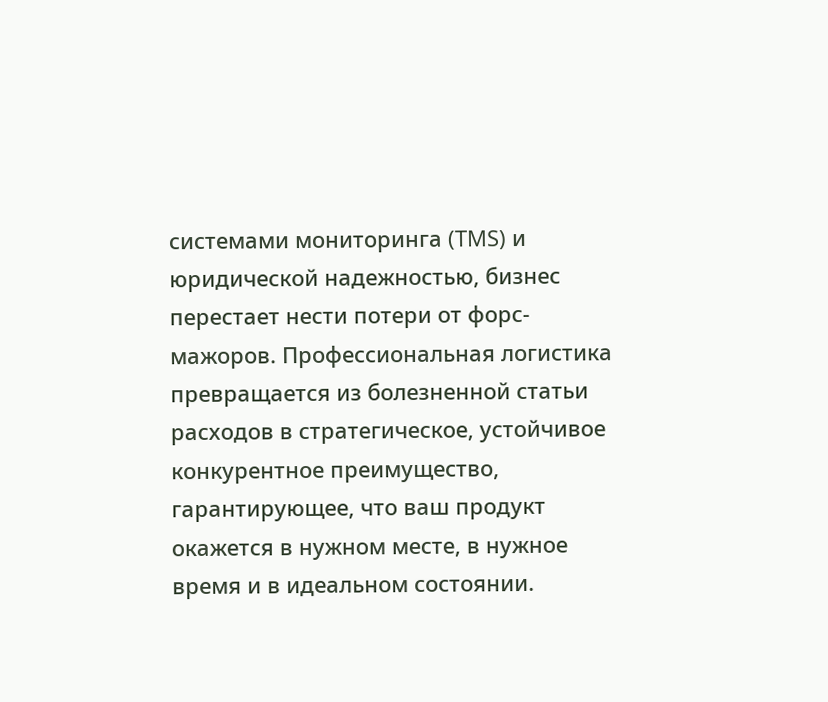системами мониторинга (TMS) и юридической надежностью, бизнес перестает нести потери от форс-мажоров. Профессиональная логистика превращается из болезненной статьи расходов в стратегическое, устойчивое конкурентное преимущество, гарантирующее, что ваш продукт окажется в нужном месте, в нужное время и в идеальном состоянии.